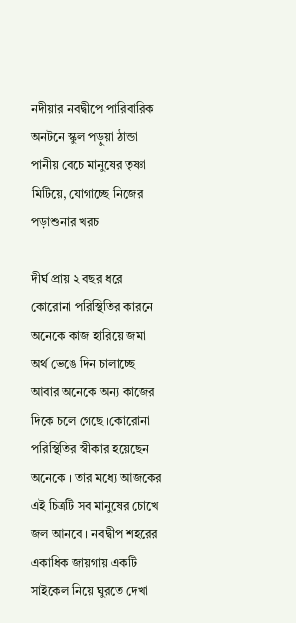নদীয়ার নবদ্বীপে পারিবারিক অনটনে স্কুল পড়ুয়া ঠান্ডা পানীয় বেচে মানুষের তৃষ্ণা মিটিয়ে, যোগাচ্ছে নিজের পড়াশুনার খরচ

দীর্ঘ প্রায় ২ বছর ধরে কোরোনা পরিস্থিতির কারনে অনেকে কাজ হারিয়ে জমা অর্থ ভেঙে দিন চালাচ্ছে আবার অনেকে অন্য কাজের দিকে চলে গেছে ।কোরোনা পরিস্থিতির স্বীকার হয়েছেন অনেকে । তার মধ্যে আজকের এই চিত্রটি সব মানুষের চোখে জল আনবে । নবদ্বীপ শহরের একাধিক জায়গায় একটি সাইকেল নিয়ে ঘুরতে দেখা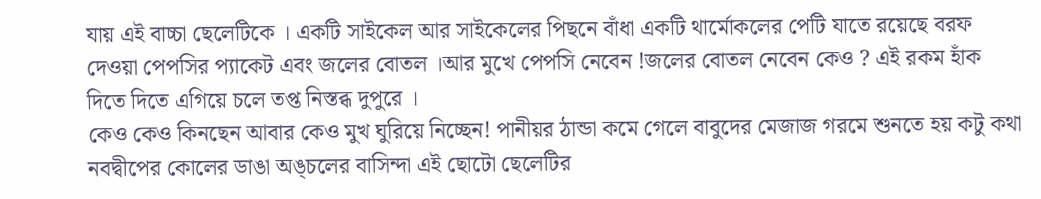যায় এই বাচ্চা ছেলেটিকে । একটি সাইকেল আর সাইকেলের পিছনে বাঁধা একটি থার্মোকলের পেটি যাতে রয়েছে বরফ দেওয়া পেপসির প্যাকেট এবং জলের বোতল ।আর মুখে পেপসি নেবেন !জলের বোতল নেবেন কেও ? এই রকম হাঁক দিতে দিতে এগিয়ে চলে তপ্ত নিস্তব্ধ দুপুরে ।
কেও কেও কিনছেন আবার কেও মুখ ঘুরিয়ে নিচ্ছেন! পানীয়র ঠান্ডা কমে গেলে বাবুদের মেজাজ গরমে শুনতে হয় কটু কথা
নবদ্বীপের কোলের ডাঙা অঙ্চলের বাসিন্দা এই ছোটো ছেলেটির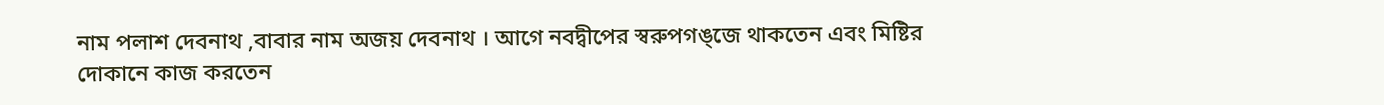নাম পলাশ দেবনাথ ,বাবার নাম অজয় দেবনাথ । আগে নবদ্বীপের স্বরুপগঙ্জে থাকতেন এবং মিষ্টির দোকানে কাজ করতেন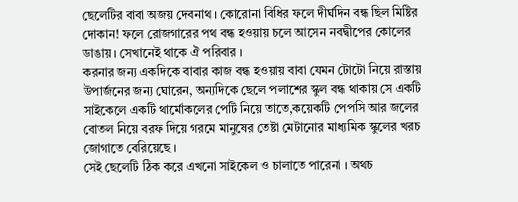ছেলেটির বাবা অজয় দেবনাথ । কোরোনা বিধির ফলে দীর্ঘদিন বন্ধ ছিল মিষ্টির দোকান! ফলে রোজগারের পথ বন্ধ হওয়ায় চলে আসেন নবদ্বীপের কোলের ডাঙায় । সেখানেই থাকে ঐ পরিবার ।
করনার জন্য একদিকে বাবার কাজ বন্ধ হওয়ায় বাবা যেমন টোটো নিয়ে রাস্তায় উপার্জনের জন্য ঘোরেন, অন্যদিকে ছেলে পলাশের স্কুল বন্ধ থাকায় সে একটি সাইকেলে একটি থার্মোকলের পেটি নিয়ে তাতে,কয়েকটি পেপসি আর জলের বোতল নিয়ে বরফ দিয়ে গরমে মানুষের তেষ্টা মেটানোর মাধ্যমিক স্কুলের খরচ জোগাতে বেরিয়েছে ।
সেই ছেলেটি ঠিক করে এখনো সাইকেল ও চালাতে পারেনা । অথচ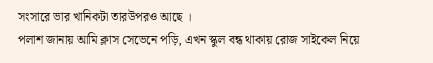সংসারে ভার খানিকটা তারউপরও আছে ।
পলাশ জানায় আমি ক্লাস সেভেনে পড়ি, এখন স্কুল বন্ধ থাকায় রোজ সাইকেল নিয়ে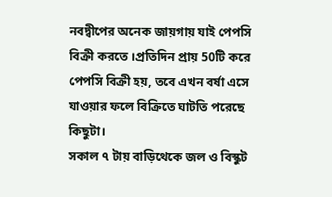নবদ্বীপের অনেক জায়গায় যাই পেপসি বিক্রী করতে ।প্রতিদিন প্রায় 50টি করে পেপসি বিক্রী হয়, তবে এখন বর্ষা এসে যাওয়ার ফলে বিক্রিতে ঘাটতি পরেছে কিছুটা।
সকাল ৭ টায় বাড়িথেকে জল ও বিস্কুট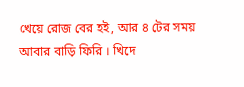খেয়ে রোজ বের হই, আর ৪ টের সময় আবার বাড়ি ফিরি । খিদে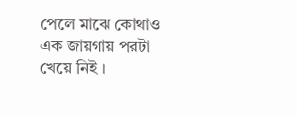পেলে মাঝে কোথাও এক জায়গায় পরটা খেয়ে নিই ।